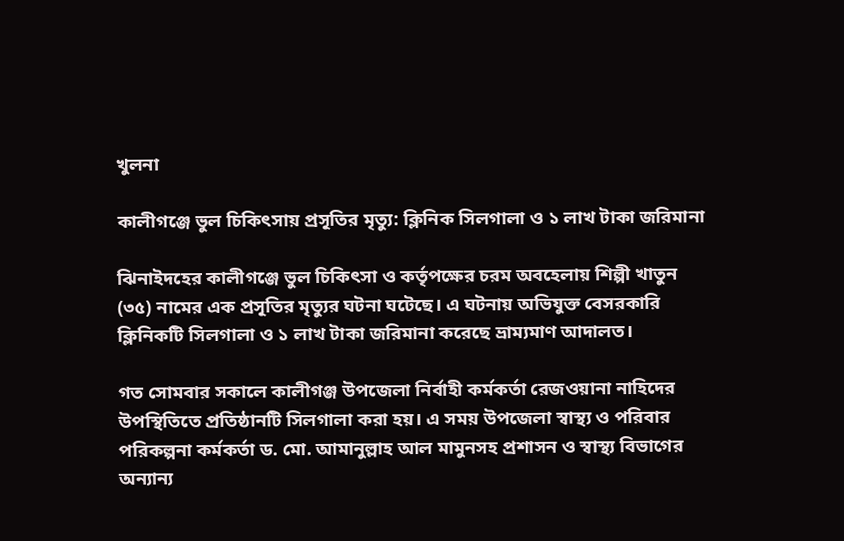খুলনা

কালীগঞ্জে ভুল চিকিৎসায় প্রসূতির মৃত্যু: ক্লিনিক সিলগালা ও ১ লাখ টাকা জরিমানা

ঝিনাইদহের কালীগঞ্জে ভুল চিকিৎসা ও কর্তৃপক্ষের চরম অবহেলায় শিল্পী খাতুন (৩৫) নামের এক প্রসূতির মৃত্যুর ঘটনা ঘটেছে। এ ঘটনায় অভিযুক্ত বেসরকারি ক্লিনিকটি সিলগালা ও ১ লাখ টাকা জরিমানা করেছে ভ্রাম্যমাণ আদালত।

গত সোমবার সকালে কালীগঞ্জ উপজেলা নির্বাহী কর্মকর্তা রেজওয়ানা নাহিদের উপস্থিতিতে প্রতিষ্ঠানটি সিলগালা করা হয়। এ সময় উপজেলা স্বাস্থ্য ও পরিবার পরিকল্পনা কর্মকর্তা ড. মো. আমানুল্লাহ আল মামুনসহ প্রশাসন ও স্বাস্থ্য বিভাগের অন্যান্য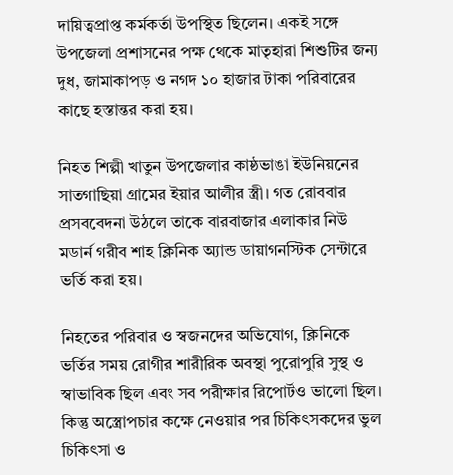দায়িত্বপ্রাপ্ত কর্মকর্তা উপস্থিত ছিলেন। একই সঙ্গে উপজেলা প্রশাসনের পক্ষ থেকে মাতৃহারা শিশুটির জন্য দুধ, জামাকাপড় ও নগদ ১০ হাজার টাকা পরিবারের কাছে হস্তান্তর করা হয়।

নিহত শিল্পী খাতুন উপজেলার কাষ্ঠভাঙা ইউনিয়নের সাতগাছিয়া গ্রামের ইয়ার আলীর স্ত্রী। গত রোববার প্রসববেদনা উঠলে তাকে বারবাজার এলাকার নিউ মডার্ন গরীব শাহ ক্লিনিক অ্যান্ড ডায়াগনস্টিক সেন্টারে ভর্তি করা হয়।

নিহতের পরিবার ও স্বজনদের অভিযোগ, ক্লিনিকে ভর্তির সময় রোগীর শারীরিক অবস্থা পুরোপুরি সুস্থ ও স্বাভাবিক ছিল এবং সব পরীক্ষার রিপোর্টও ভালো ছিল। কিন্তু অস্ত্রোপচার কক্ষে নেওয়ার পর চিকিৎসকদের ভুল চিকিৎসা ও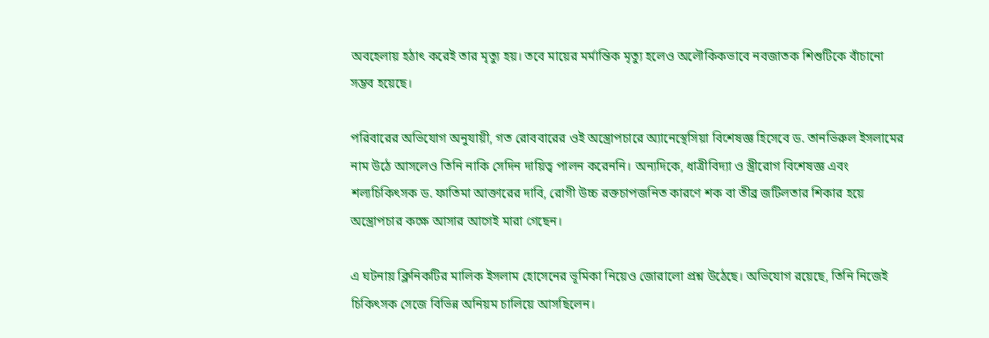অবহেলায় হঠাৎ করেই তার মৃত্যু হয়। তবে মায়ের মর্মান্তিক মৃত্যু হলেও অলৌকিকভাবে নবজাতক শিশুটিকে বাঁচানো সম্ভব হয়েছে।

পরিবারের অভিযোগ অনুযায়ী, গত রোববারের ওই অস্ত্রোপচারে অ্যানেস্থেসিয়া বিশেষজ্ঞ হিসেবে ড. তানভিরুল ইসলামের নাম উঠে আসলেও তিনি নাকি সেদিন দায়িত্ব পালন করেননি। অন্যদিকে, ধাত্রীবিদ্যা ও স্ত্রীরোগ বিশেষজ্ঞ এবং শল্যচিকিৎসক ড. ফাতিমা আক্তারের দাবি, রোগী উচ্চ রক্তচাপজনিত কারণে শক বা তীব্র জটিলতার শিকার হয়ে অস্ত্রোপচার কক্ষে আসার আগেই মারা গেছেন।

এ ঘটনায় ক্লিনিকটির মালিক ইসলাম হোসেনের ভূমিকা নিয়েও জোরালো প্রশ্ন উঠেছে। অভিযোগ রয়েছে, তিনি নিজেই চিকিৎসক সেজে বিভিন্ন অনিয়ম চালিয়ে আসছিলেন।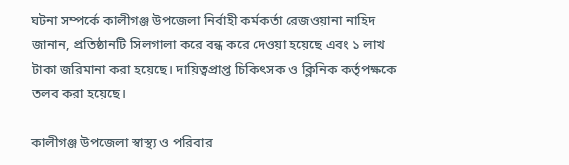ঘটনা সম্পর্কে কালীগঞ্জ উপজেলা নির্বাহী কর্মকর্তা রেজওয়ানা নাহিদ জানান, প্রতিষ্ঠানটি সিলগালা করে বন্ধ করে দেওয়া হয়েছে এবং ১ লাখ টাকা জরিমানা করা হয়েছে। দায়িত্বপ্রাপ্ত চিকিৎসক ও ক্লিনিক কর্তৃপক্ষকে তলব করা হয়েছে।

কালীগঞ্জ উপজেলা স্বাস্থ্য ও পরিবার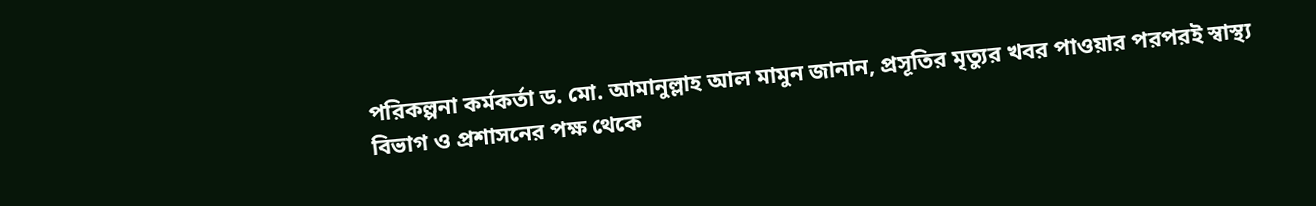পরিকল্পনা কর্মকর্তা ড. মো. আমানুল্লাহ আল মামুন জানান, প্রসূতির মৃত্যুর খবর পাওয়ার পরপরই স্বাস্থ্য বিভাগ ও প্রশাসনের পক্ষ থেকে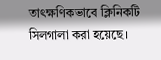তাৎক্ষণিকভাবে ক্লিনিকটি সিলগালা করা হয়েছে।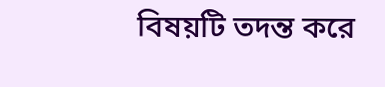বিষয়টি তদন্ত করে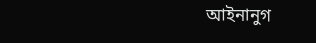আইনানুগ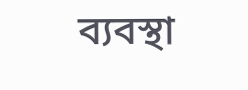ব্যবস্থা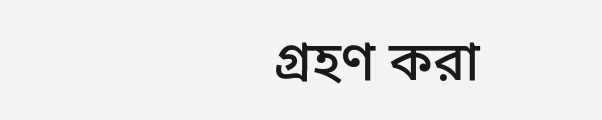গ্রহণ করা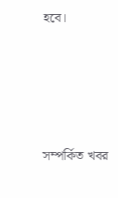হবে।




সম্পর্কিত খবর